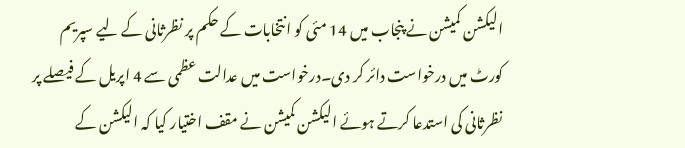الیکشن کمیشن نے پنجاب میں 14 مئی کو انتخابات کے حکم پر نظرثانی کے لیے سپریم کورٹ میں درخواست دائر کر دی۔درخواست میں عدالت عظمی سے 4 اپریل کے فیصلے پر نظرثانی کی استدعا کرتے ہوئے الیکشن کمیشن نے مقف اختیار کیا کہ الیکشن کے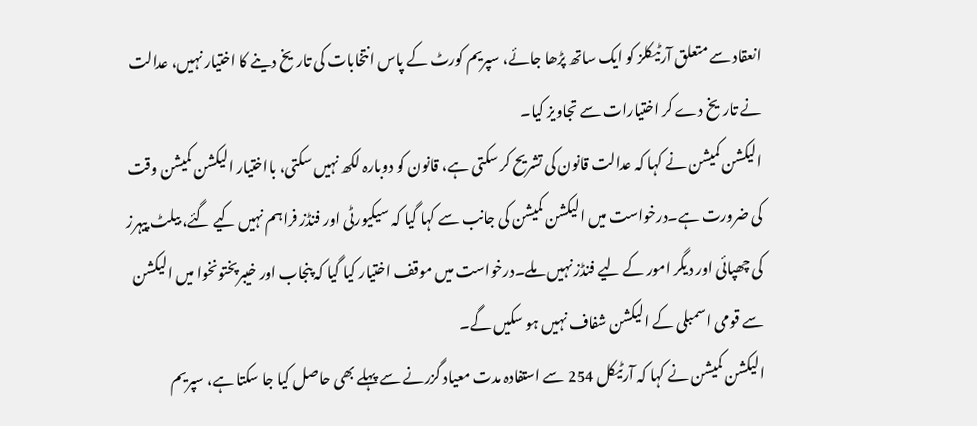انعقاد سے متعلق آرٹیکلز کو ایک ساتھ پڑھا جائے، سپریم کورٹ کے پاس انتخابات کی تاریخ دینے کا اختیار نہیں، عدالت نے تاریخ دے کر اختیارات سے تجاویز کیا۔
الیکشن کمیشن نے کہا کہ عدالت قانون کی تشریح کر سکتی ہے، قانون کو دوبارہ لکھ نہیں سکتی، بااختیار الیکشن کمیشن وقت کی ضرورت ہے۔درخواست میں الیکشن کمیشن کی جانب سے کہا گیا کہ سیکیورٹی اور فنڈز فراہم نہیں کیے گئے، بیلٹ پیہرز کی چھپائی اور دیگر امور کے لیے فنڈز نہیں ملے۔درخواست میں موقف اختیار کیا گیا کہ پنجاب اور خیبرپختونخوا میں الیکشن سے قومی اسمبلی کے الیکشن شفاف نہیں ہو سکیں گے۔
الیکشن کمیشن نے کہا کہ آرٹیکل 254 سے استفادہ مدت معیاد گزرنے سے پہلے بھی حاصل کیا جا سکتا ہے، سپریم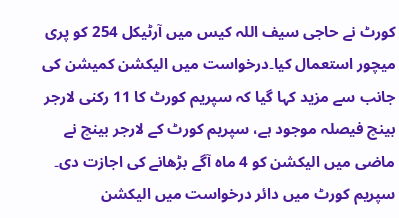کورٹ نے حاجی سیف اللہ کیس میں آرٹیکل 254 کو پری میچور استعمال کیا۔درخواست میں الیکشن کمیشن کی جانب سے مزید کہا گیا کہ سپریم کورٹ کا 11 رکنی لارجر بینچ فیصلہ موجود ہے، سپریم کورٹ کے لارجر بینچ نے ماضی میں الیکشن کو 4 ماہ آگے بڑھانے کی اجازت دی۔
سپریم کورٹ میں دائر درخواست میں الیکشن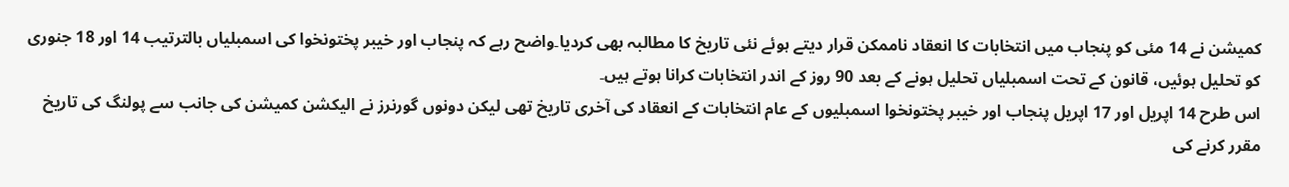کمیشن نے 14 مئی کو پنجاب میں انتخابات کا انعقاد ناممکن قرار دیتے ہوئے نئی تاریخ کا مطالبہ بھی کردیا۔واضح رہے کہ پنجاب اور خیبر پختونخوا کی اسمبلیاں بالترتیب 14 اور 18 جنوری کو تحلیل ہوئیں، قانون کے تحت اسمبلیاں تحلیل ہونے کے بعد 90 روز کے اندر انتخابات کرانا ہوتے ہیں۔
اس طرح 14 اپریل اور 17 اپریل پنجاب اور خیبر پختونخوا اسمبلیوں کے عام انتخابات کے انعقاد کی آخری تاریخ تھی لیکن دونوں گورنرز نے الیکشن کمیشن کی جانب سے پولنگ کی تاریخ مقرر کرنے کی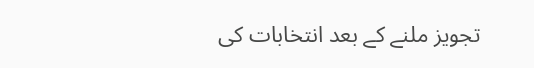تجویز ملنے کے بعد انتخابات کی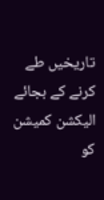تاریخیں طے کرنے کے بجائے الیکشن کمیشن کو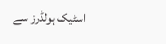اسٹیک ہولڈرز سے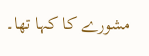مشورے کا کہا تھا۔